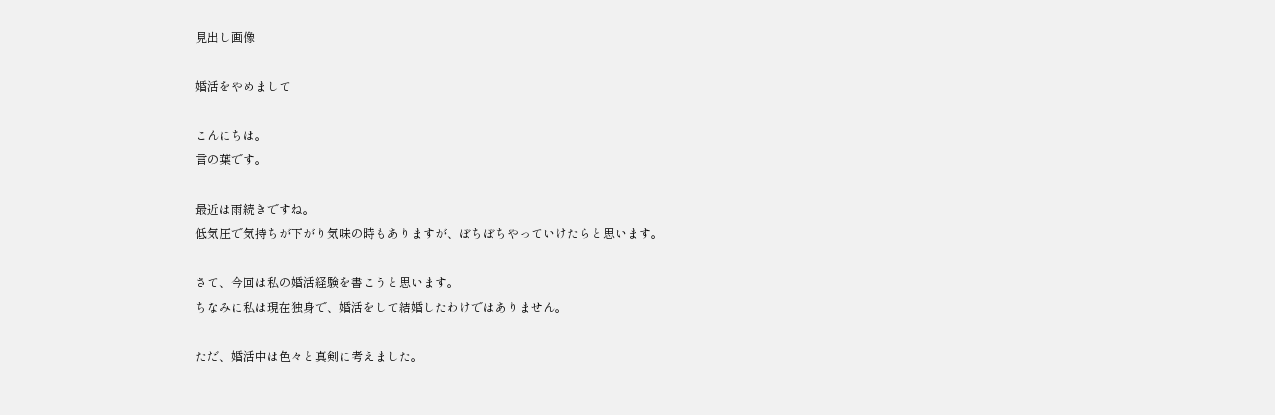見出し画像

婚活をやめまして

こんにちは。
言の葉です。

最近は雨続きですね。
低気圧で気持ちが下がり気味の時もありますが、ぼちぼちやっていけたらと思います。

さて、今回は私の婚活経験を書こうと思います。
ちなみに私は現在独身で、婚活をして結婚したわけではありません。

ただ、婚活中は色々と真剣に考えました。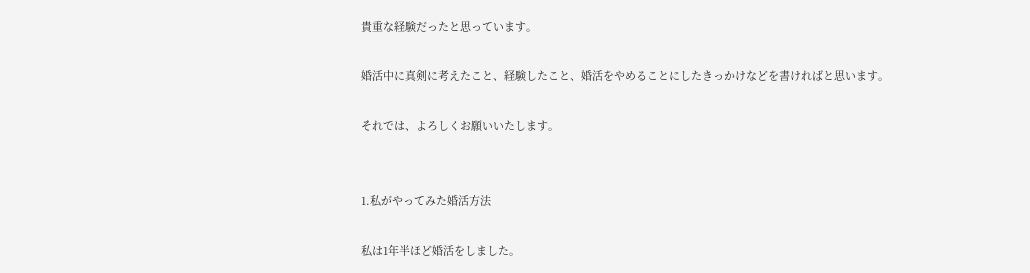貴重な経験だったと思っています。

婚活中に真剣に考えたこと、経験したこと、婚活をやめることにしたきっかけなどを書ければと思います。

それでは、よろしくお願いいたします。


1.私がやってみた婚活方法

私は1年半ほど婚活をしました。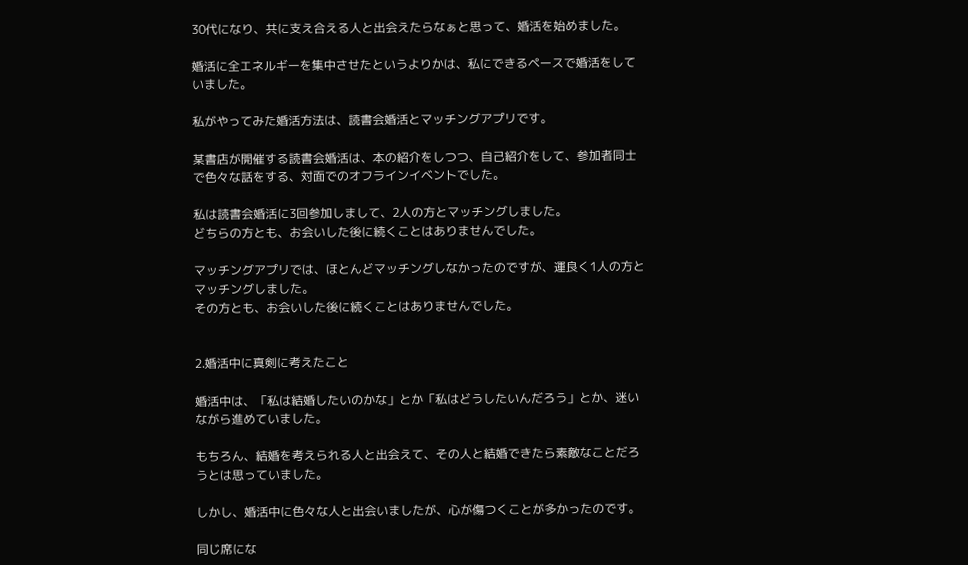30代になり、共に支え合える人と出会えたらなぁと思って、婚活を始めました。

婚活に全エネルギーを集中させたというよりかは、私にできるペースで婚活をしていました。

私がやってみた婚活方法は、読書会婚活とマッチングアプリです。

某書店が開催する読書会婚活は、本の紹介をしつつ、自己紹介をして、参加者同士で色々な話をする、対面でのオフラインイベントでした。

私は読書会婚活に3回参加しまして、2人の方とマッチングしました。
どちらの方とも、お会いした後に続くことはありませんでした。

マッチングアプリでは、ほとんどマッチングしなかったのですが、運良く1人の方とマッチングしました。
その方とも、お会いした後に続くことはありませんでした。


2.婚活中に真剣に考えたこと

婚活中は、「私は結婚したいのかな」とか「私はどうしたいんだろう」とか、迷いながら進めていました。

もちろん、結婚を考えられる人と出会えて、その人と結婚できたら素敵なことだろうとは思っていました。

しかし、婚活中に色々な人と出会いましたが、心が傷つくことが多かったのです。

同じ席にな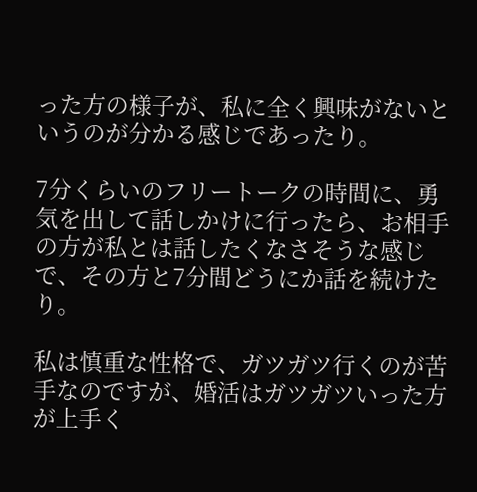った方の様子が、私に全く興味がないというのが分かる感じであったり。

7分くらいのフリートークの時間に、勇気を出して話しかけに行ったら、お相手の方が私とは話したくなさそうな感じで、その方と7分間どうにか話を続けたり。

私は慎重な性格で、ガツガツ行くのが苦手なのですが、婚活はガツガツいった方が上手く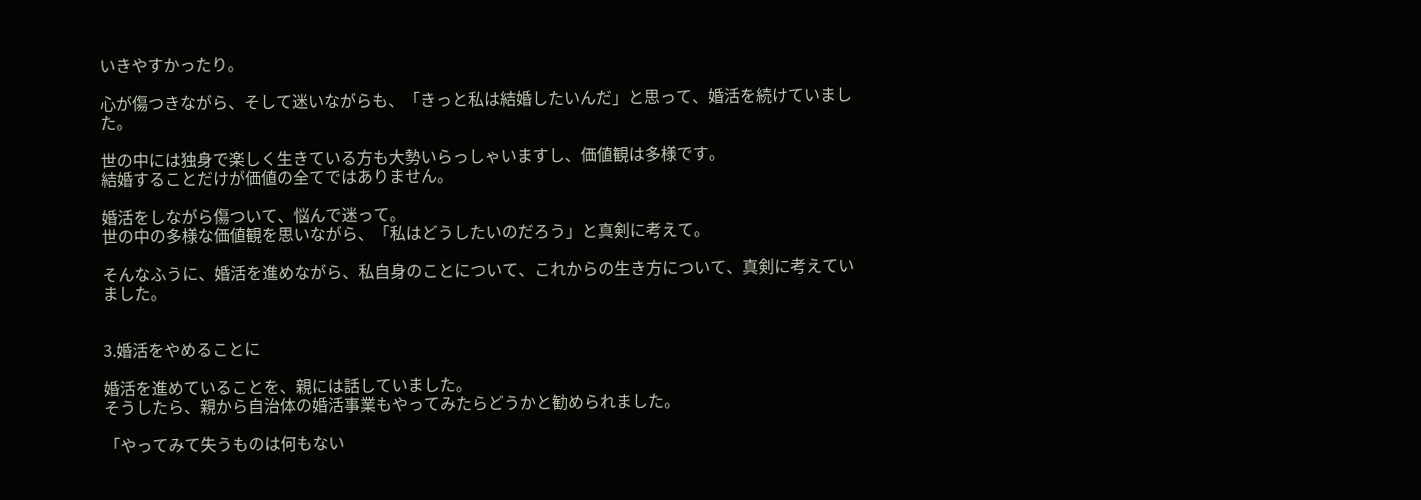いきやすかったり。

心が傷つきながら、そして迷いながらも、「きっと私は結婚したいんだ」と思って、婚活を続けていました。

世の中には独身で楽しく生きている方も大勢いらっしゃいますし、価値観は多様です。
結婚することだけが価値の全てではありません。

婚活をしながら傷ついて、悩んで迷って。
世の中の多様な価値観を思いながら、「私はどうしたいのだろう」と真剣に考えて。

そんなふうに、婚活を進めながら、私自身のことについて、これからの生き方について、真剣に考えていました。


3.婚活をやめることに

婚活を進めていることを、親には話していました。
そうしたら、親から自治体の婚活事業もやってみたらどうかと勧められました。

「やってみて失うものは何もない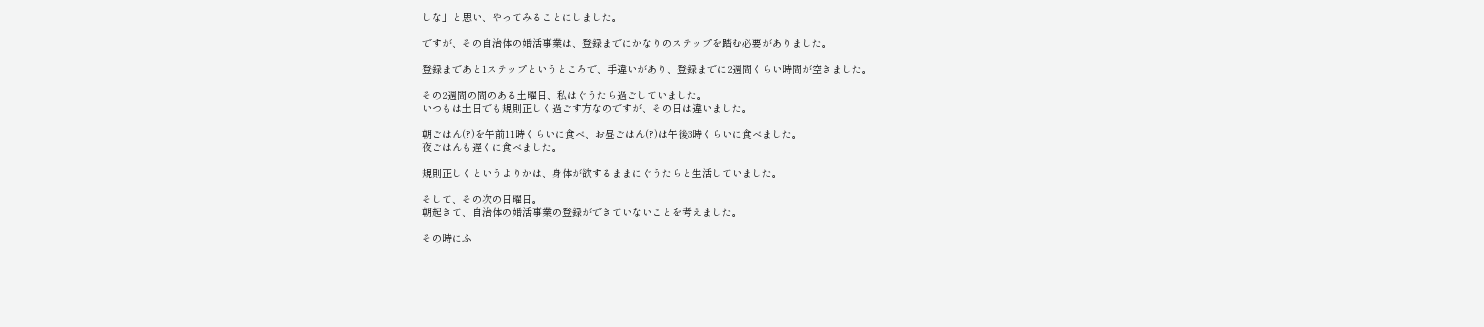しな」と思い、やってみることにしました。

ですが、その自治体の婚活事業は、登録までにかなりのステップを踏む必要がありました。

登録まであと1ステップというところで、手違いがあり、登録までに2週間くらい時間が空きました。

その2週間の間のある土曜日、私はぐうたら過ごしていました。
いつもは土日でも規則正しく過ごす方なのですが、その日は違いました。

朝ごはん(?)を午前11時くらいに食べ、お昼ごはん(?)は午後3時くらいに食べました。
夜ごはんも遅くに食べました。

規則正しくというよりかは、身体が欲するままにぐうたらと生活していました。

そして、その次の日曜日。
朝起きて、自治体の婚活事業の登録ができていないことを考えました。

その時にふ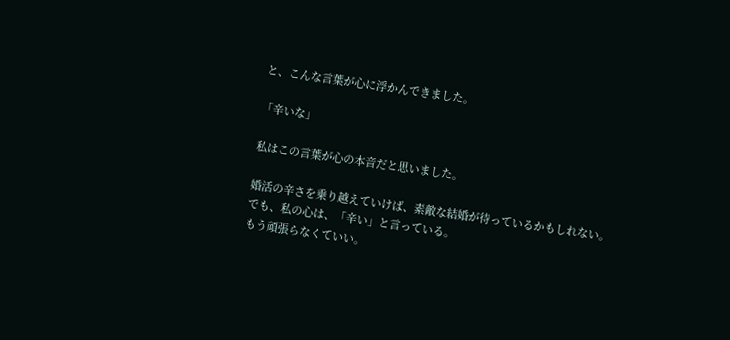と、こんな言葉が心に浮かんできました。

「辛いな」

私はこの言葉が心の本音だと思いました。

婚活の辛さを乗り越えていけば、素敵な結婚が待っているかもしれない。
でも、私の心は、「辛い」と言っている。
もう頑張らなくていい。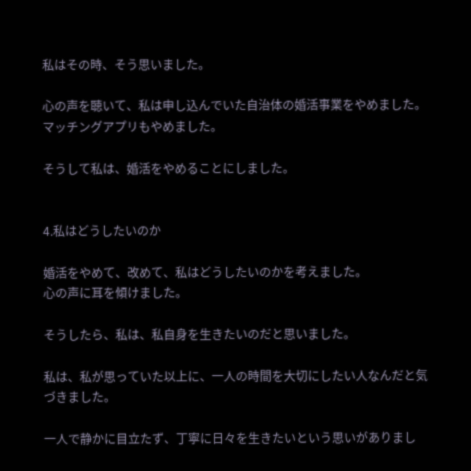私はその時、そう思いました。

心の声を聴いて、私は申し込んでいた自治体の婚活事業をやめました。
マッチングアプリもやめました。

そうして私は、婚活をやめることにしました。


4.私はどうしたいのか

婚活をやめて、改めて、私はどうしたいのかを考えました。
心の声に耳を傾けました。

そうしたら、私は、私自身を生きたいのだと思いました。

私は、私が思っていた以上に、一人の時間を大切にしたい人なんだと気づきました。

一人で静かに目立たず、丁寧に日々を生きたいという思いがありまし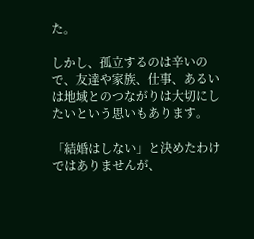た。

しかし、孤立するのは辛いので、友達や家族、仕事、あるいは地域とのつながりは大切にしたいという思いもあります。

「結婚はしない」と決めたわけではありませんが、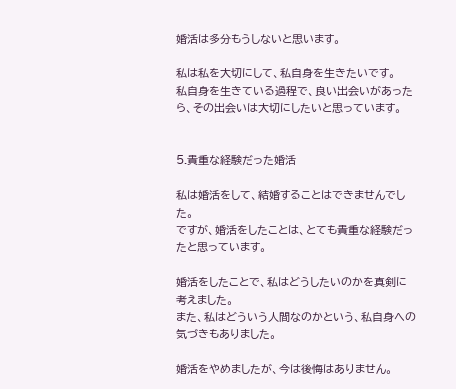婚活は多分もうしないと思います。

私は私を大切にして、私自身を生きたいです。
私自身を生きている過程で、良い出会いがあったら、その出会いは大切にしたいと思っています。


5.貴重な経験だった婚活

私は婚活をして、結婚することはできませんでした。
ですが、婚活をしたことは、とても貴重な経験だったと思っています。

婚活をしたことで、私はどうしたいのかを真剣に考えました。
また、私はどういう人間なのかという、私自身への気づきもありました。

婚活をやめましたが、今は後悔はありません。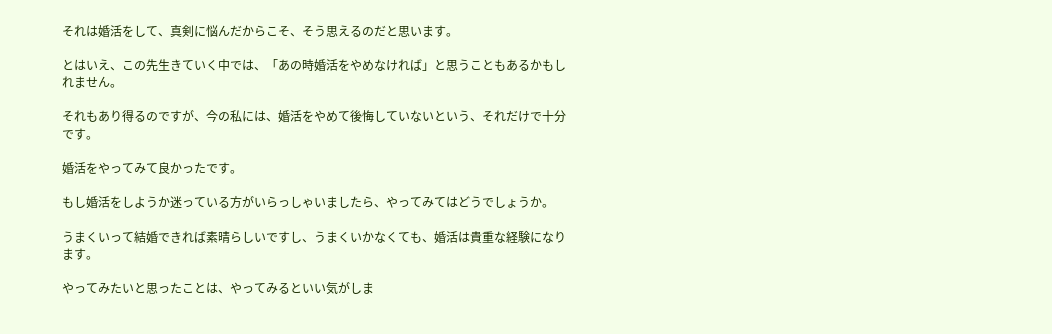それは婚活をして、真剣に悩んだからこそ、そう思えるのだと思います。

とはいえ、この先生きていく中では、「あの時婚活をやめなければ」と思うこともあるかもしれません。

それもあり得るのですが、今の私には、婚活をやめて後悔していないという、それだけで十分です。

婚活をやってみて良かったです。

もし婚活をしようか迷っている方がいらっしゃいましたら、やってみてはどうでしょうか。

うまくいって結婚できれば素晴らしいですし、うまくいかなくても、婚活は貴重な経験になります。

やってみたいと思ったことは、やってみるといい気がしま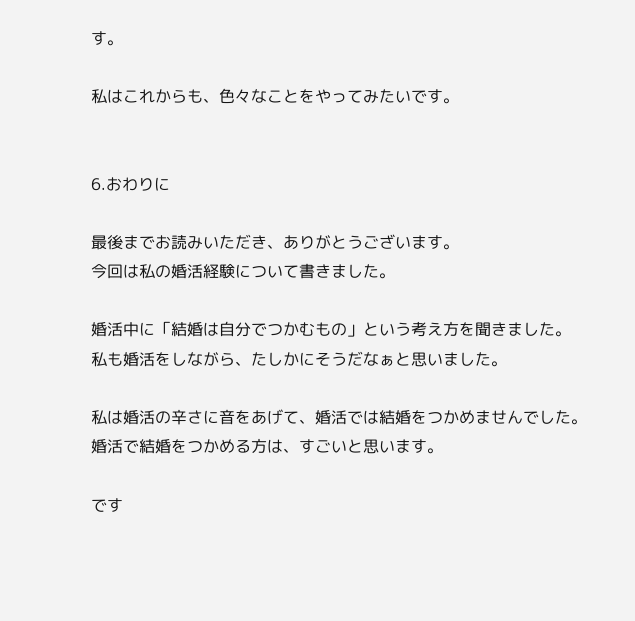す。

私はこれからも、色々なことをやってみたいです。


6.おわりに

最後までお読みいただき、ありがとうございます。
今回は私の婚活経験について書きました。

婚活中に「結婚は自分でつかむもの」という考え方を聞きました。
私も婚活をしながら、たしかにそうだなぁと思いました。

私は婚活の辛さに音をあげて、婚活では結婚をつかめませんでした。
婚活で結婚をつかめる方は、すごいと思います。

です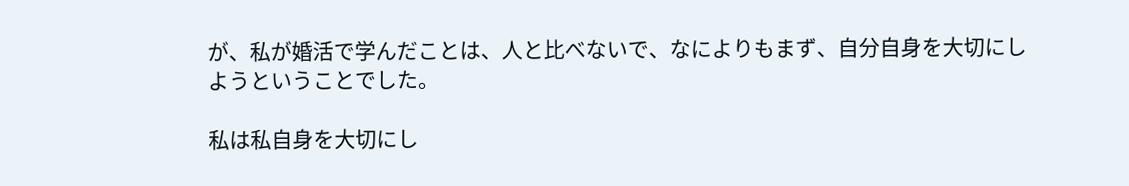が、私が婚活で学んだことは、人と比べないで、なによりもまず、自分自身を大切にしようということでした。

私は私自身を大切にし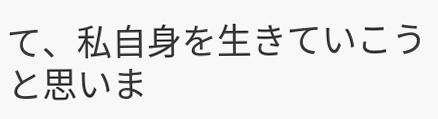て、私自身を生きていこうと思いま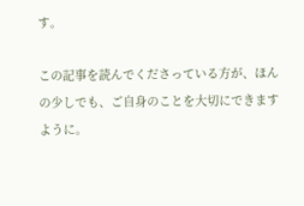す。

この記事を読んでくださっている方が、ほんの少しでも、ご自身のことを大切にできますように。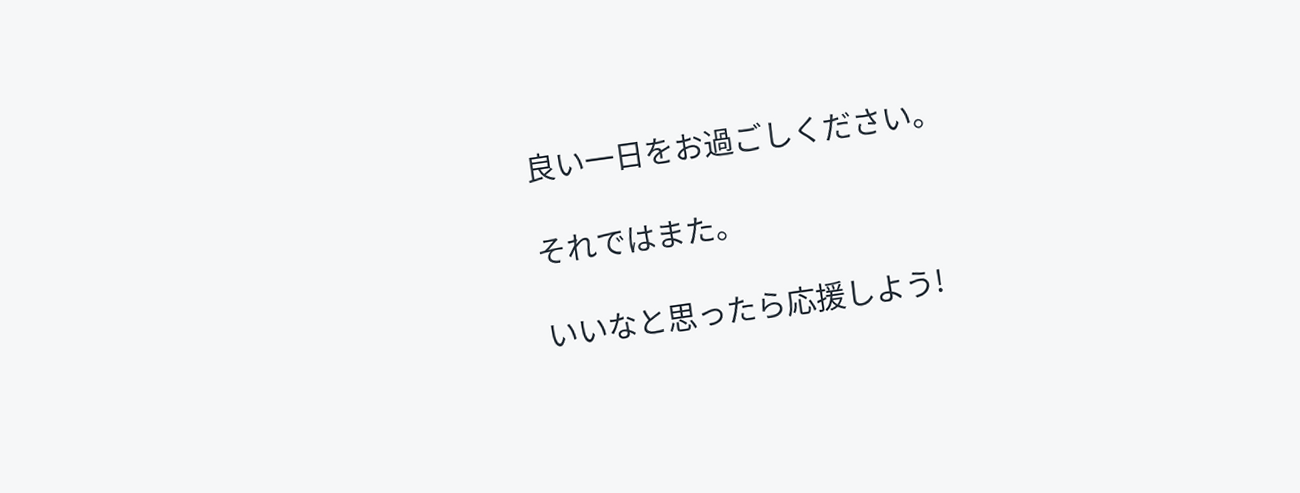良い一日をお過ごしください。

それではまた。

いいなと思ったら応援しよう!